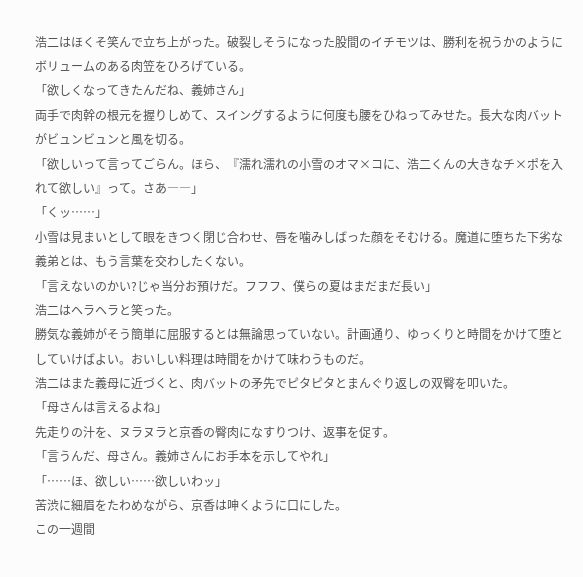浩二はほくそ笑んで立ち上がった。破裂しそうになった股間のイチモツは、勝利を祝うかのようにボリュームのある肉笠をひろげている。
「欲しくなってきたんだね、義姉さん」
両手で肉幹の根元を握りしめて、スイングするように何度も腰をひねってみせた。長大な肉バットがビュンビュンと風を切る。
「欲しいって言ってごらん。ほら、『濡れ濡れの小雪のオマ×コに、浩二くんの大きなチ×ポを入れて欲しい』って。さあ――」
「くッ……」
小雪は見まいとして眼をきつく閉じ合わせ、唇を噛みしばった顔をそむける。魔道に堕ちた下劣な義弟とは、もう言葉を交わしたくない。
「言えないのかい?じゃ当分お預けだ。フフフ、僕らの夏はまだまだ長い」
浩二はヘラヘラと笑った。
勝気な義姉がそう簡単に屈服するとは無論思っていない。計画通り、ゆっくりと時間をかけて堕としていけばよい。おいしい料理は時間をかけて味わうものだ。
浩二はまた義母に近づくと、肉バットの矛先でピタピタとまんぐり返しの双臀を叩いた。
「母さんは言えるよね」
先走りの汁を、ヌラヌラと京香の臀肉になすりつけ、返事を促す。
「言うんだ、母さん。義姉さんにお手本を示してやれ」
「……ほ、欲しい……欲しいわッ」
苦渋に細眉をたわめながら、京香は呻くように口にした。
この一週間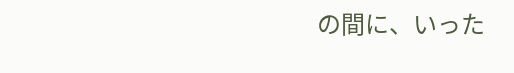の間に、いった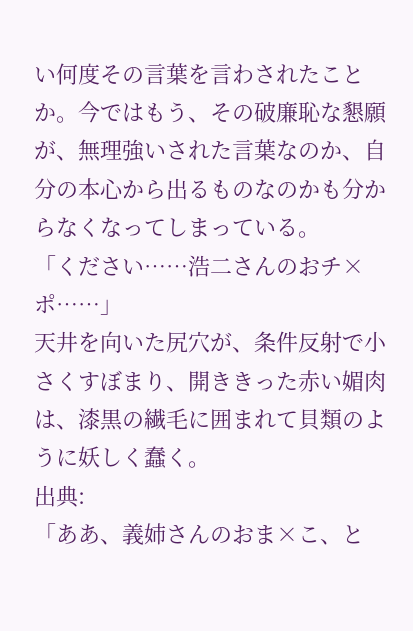い何度その言葉を言わされたことか。今ではもう、その破廉恥な懇願が、無理強いされた言葉なのか、自分の本心から出るものなのかも分からなくなってしまっている。
「ください……浩二さんのおチ×ポ……」
天井を向いた尻穴が、条件反射で小さくすぼまり、開ききった赤い媚肉は、漆黒の繊毛に囲まれて貝類のように妖しく蠢く。
出典:
「ああ、義姉さんのおま×こ、と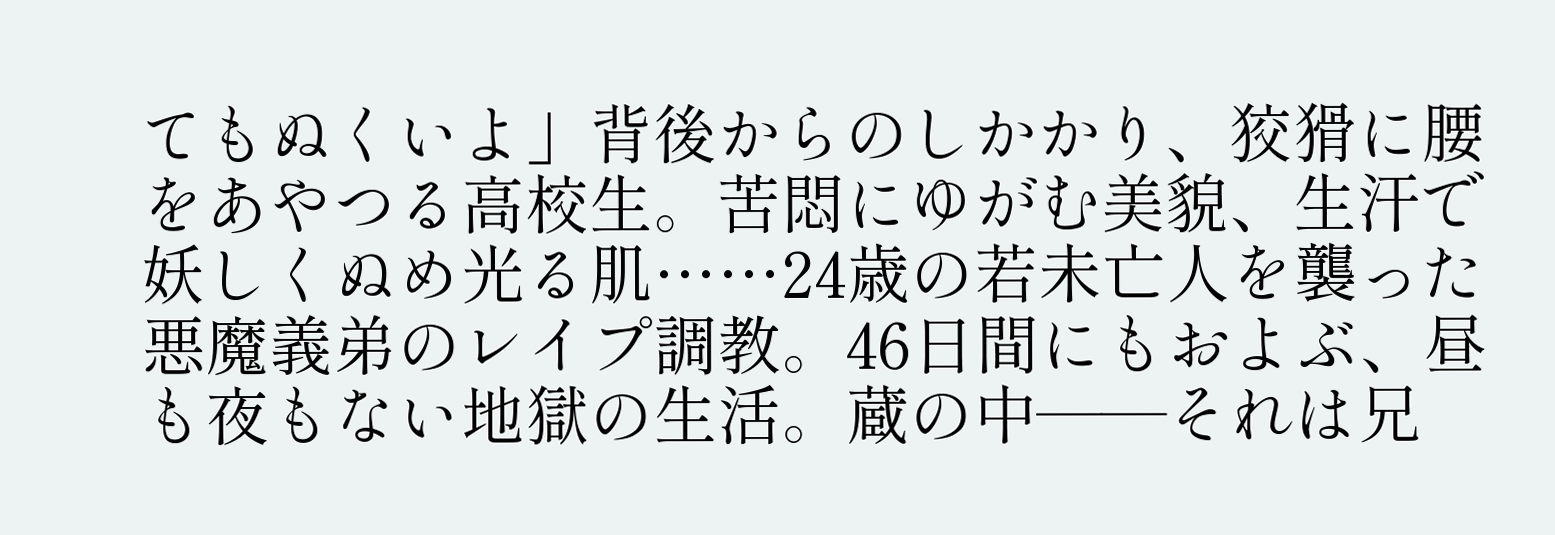てもぬくいよ」背後からのしかかり、狡猾に腰をあやつる高校生。苦悶にゆがむ美貌、生汗で妖しくぬめ光る肌……24歳の若未亡人を襲った悪魔義弟のレイプ調教。46日間にもおよぶ、昼も夜もない地獄の生活。蔵の中――それは兄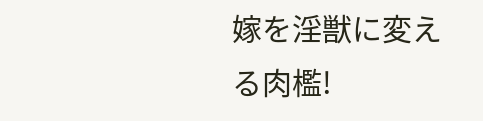嫁を淫獣に変える肉檻!